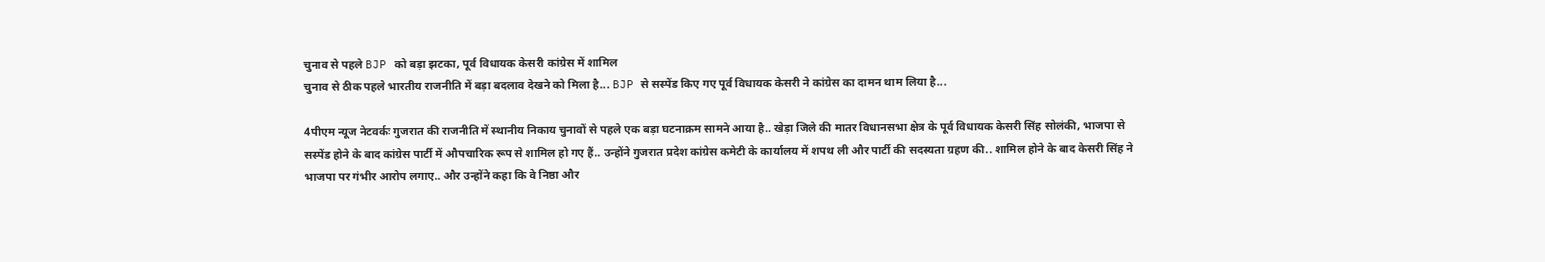चुनाव से पहले BJP को बड़ा झटका, पूर्व विधायक केसरी कांग्रेस में शामिल
चुनाव से ठीक पहले भारतीय राजनीति में बड़ा बदलाव देखने को मिला है... BJP से सस्पेंड किए गए पूर्व विधायक केसरी ने कांग्रेस का दामन थाम लिया है...

4पीएम न्यूज नेटवर्कः गुजरात की राजनीति में स्थानीय निकाय चुनावों से पहले एक बड़ा घटनाक्रम सामने आया है.. खेड़ा जिले की मातर विधानसभा क्षेत्र के पूर्व विधायक केसरी सिंह सोलंकी, भाजपा से सस्पेंड होने के बाद कांग्रेस पार्टी में औपचारिक रूप से शामिल हो गए हैं.. उन्होंने गुजरात प्रदेश कांग्रेस कमेटी के कार्यालय में शपथ ली और पार्टी की सदस्यता ग्रहण की.. शामिल होने के बाद केसरी सिंह ने भाजपा पर गंभीर आरोप लगाए.. और उन्होंने कहा कि वे निष्ठा और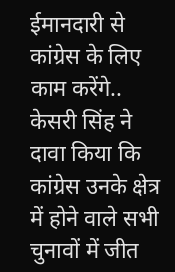ईमानदारी से कांग्रेस के लिए काम करेंगे.. केसरी सिंह ने दावा किया कि कांग्रेस उनके क्षेत्र में होने वाले सभी चुनावों में जीत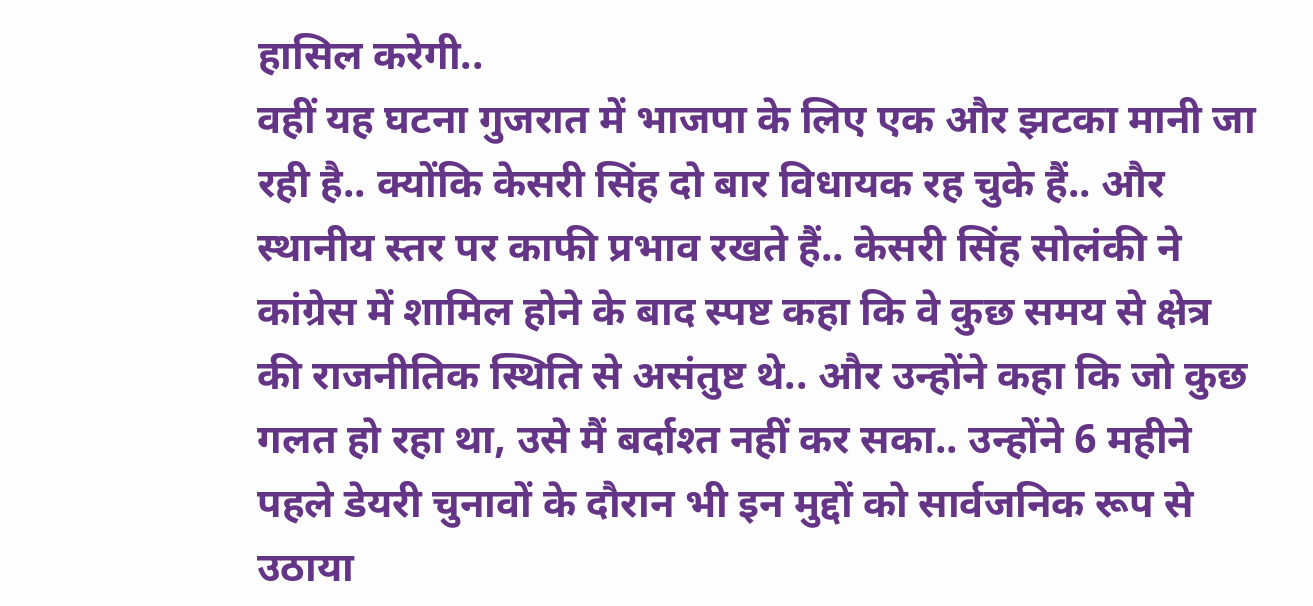हासिल करेगी..
वहीं यह घटना गुजरात में भाजपा के लिए एक और झटका मानी जा रही है.. क्योंकि केसरी सिंह दो बार विधायक रह चुके हैं.. और स्थानीय स्तर पर काफी प्रभाव रखते हैं.. केसरी सिंह सोलंकी ने कांग्रेस में शामिल होने के बाद स्पष्ट कहा कि वे कुछ समय से क्षेत्र की राजनीतिक स्थिति से असंतुष्ट थे.. और उन्होंने कहा कि जो कुछ गलत हो रहा था, उसे मैं बर्दाश्त नहीं कर सका.. उन्होंने 6 महीने पहले डेयरी चुनावों के दौरान भी इन मुद्दों को सार्वजनिक रूप से उठाया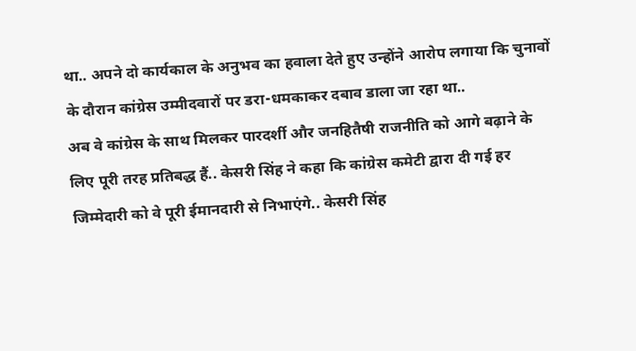था.. अपने दो कार्यकाल के अनुभव का हवाला देते हुए उन्होंने आरोप लगाया कि चुनावों के दौरान कांग्रेस उम्मीदवारों पर डरा-धमकाकर दबाव डाला जा रहा था..
अब वे कांग्रेस के साथ मिलकर पारदर्शी और जनहितैषी राजनीति को आगे बढ़ाने के लिए पूरी तरह प्रतिबद्ध हैं.. केसरी सिंह ने कहा कि कांग्रेस कमेटी द्वारा दी गई हर जिम्मेदारी को वे पूरी ईमानदारी से निभाएंगे.. केसरी सिंह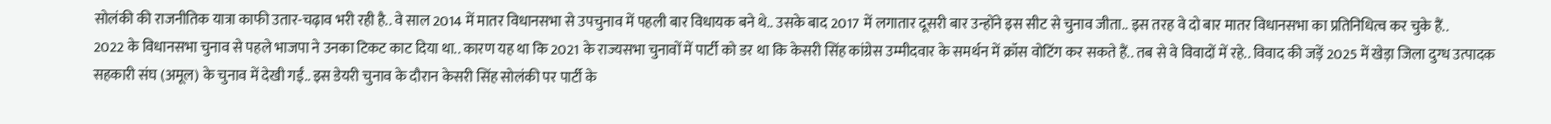सोलंकी की राजनीतिक यात्रा काफी उतार-चढ़ाव भरी रही है.. वे साल 2014 में मातर विधानसभा से उपचुनाव में पहली बार विधायक बने थे.. उसके बाद 2017 में लगातार दूसरी बार उन्होंने इस सीट से चुनाव जीता.. इस तरह वे दो बार मातर विधानसभा का प्रतिनिधित्व कर चुके हैं..
2022 के विधानसभा चुनाव से पहले भाजपा ने उनका टिकट काट दिया था.. कारण यह था कि 2021 के राज्यसभा चुनावों में पार्टी को डर था कि केसरी सिंह कांग्रेस उम्मीदवार के समर्थन में क्रॉस वोटिंग कर सकते हैं.. तब से वे विवादों में रहे.. विवाद की जड़ें 2025 में खेड़ा जिला दुग्ध उत्पादक सहकारी संघ (अमूल) के चुनाव में देखी गईं.. इस डेयरी चुनाव के दौरान केसरी सिंह सोलंकी पर पार्टी के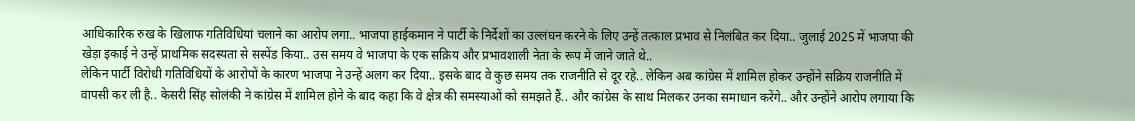आधिकारिक रुख के खिलाफ गतिविधियां चलाने का आरोप लगा.. भाजपा हाईकमान ने पार्टी के निर्देशों का उल्लंघन करने के लिए उन्हें तत्काल प्रभाव से निलंबित कर दिया.. जुलाई 2025 में भाजपा की खेड़ा इकाई ने उन्हें प्राथमिक सदस्यता से सस्पेंड किया.. उस समय वे भाजपा के एक सक्रिय और प्रभावशाली नेता के रूप में जाने जाते थे..
लेकिन पार्टी विरोधी गतिविधियों के आरोपों के कारण भाजपा ने उन्हें अलग कर दिया.. इसके बाद वे कुछ समय तक राजनीति से दूर रहे.. लेकिन अब कांग्रेस में शामिल होकर उन्होंने सक्रिय राजनीति में वापसी कर ली है.. केसरी सिंह सोलंकी ने कांग्रेस में शामिल होने के बाद कहा कि वे क्षेत्र की समस्याओं को समझते हैं.. और कांग्रेस के साथ मिलकर उनका समाधान करेंगे.. और उन्होंने आरोप लगाया कि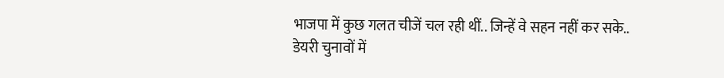भाजपा में कुछ गलत चीजें चल रही थीं.. जिन्हें वे सहन नहीं कर सके.. डेयरी चुनावों में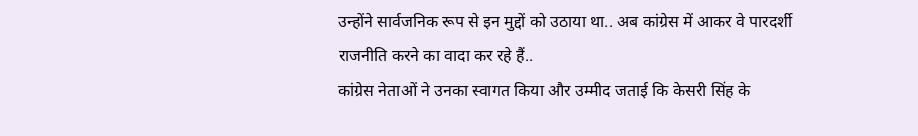उन्होंने सार्वजनिक रूप से इन मुद्दों को उठाया था.. अब कांग्रेस में आकर वे पारदर्शी राजनीति करने का वादा कर रहे हैं..
कांग्रेस नेताओं ने उनका स्वागत किया और उम्मीद जताई कि केसरी सिंह के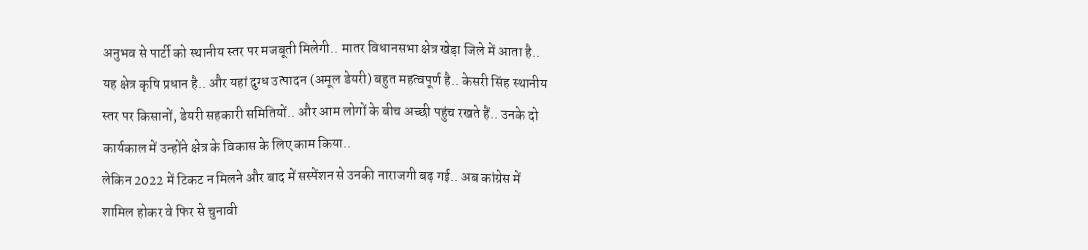अनुभव से पार्टी को स्थानीय स्तर पर मजबूती मिलेगी.. मातर विधानसभा क्षेत्र खेड़ा जिले में आता है.. यह क्षेत्र कृषि प्रधान है.. और यहां दुग्ध उत्पादन (अमूल डेयरी) बहुत महत्वपूर्ण है.. केसरी सिंह स्थानीय स्तर पर किसानों, डेयरी सहकारी समितियों.. और आम लोगों के बीच अच्छी पहुंच रखते हैं.. उनके दो कार्यकाल में उन्होंने क्षेत्र के विकास के लिए काम किया..
लेकिन 2022 में टिकट न मिलने और बाद में सस्पेंशन से उनकी नाराजगी बढ़ गई.. अब कांग्रेस में शामिल होकर वे फिर से चुनावी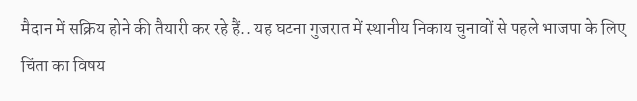मैदान में सक्रिय होने की तैयारी कर रहे हैं.. यह घटना गुजरात में स्थानीय निकाय चुनावों से पहले भाजपा के लिए चिंता का विषय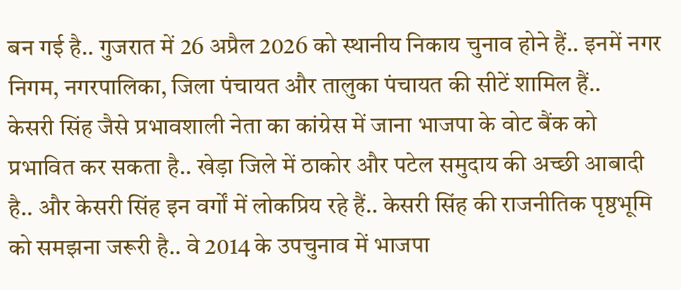बन गई है.. गुजरात में 26 अप्रैल 2026 को स्थानीय निकाय चुनाव होने हैं.. इनमें नगर निगम, नगरपालिका, जिला पंचायत और तालुका पंचायत की सीटें शामिल हैं..
केसरी सिंह जैसे प्रभावशाली नेता का कांग्रेस में जाना भाजपा के वोट बैंक को प्रभावित कर सकता है.. खेड़ा जिले में ठाकोर और पटेल समुदाय की अच्छी आबादी है.. और केसरी सिंह इन वर्गों में लोकप्रिय रहे हैं.. केसरी सिंह की राजनीतिक पृष्ठभूमि को समझना जरूरी है.. वे 2014 के उपचुनाव में भाजपा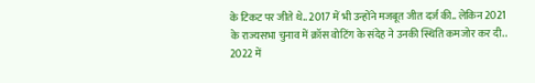के टिकट पर जीते थे.. 2017 में भी उन्होंने मजबूत जीत दर्ज की.. लेकिन 2021 के राज्यसभा चुनाव में क्रॉस वोटिंग के संदेह ने उनकी स्थिति कमजोर कर दी..
2022 में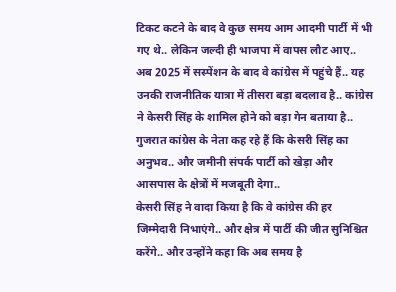टिकट कटने के बाद वे कुछ समय आम आदमी पार्टी में भी गए थे.. लेकिन जल्दी ही भाजपा में वापस लौट आए.. अब 2025 में सस्पेंशन के बाद वे कांग्रेस में पहुंचे हैं.. यह उनकी राजनीतिक यात्रा में तीसरा बड़ा बदलाव है.. कांग्रेस ने केसरी सिंह के शामिल होने को बड़ा गेन बताया है.. गुजरात कांग्रेस के नेता कह रहे हैं कि केसरी सिंह का अनुभव.. और जमीनी संपर्क पार्टी को खेड़ा और आसपास के क्षेत्रों में मजबूती देगा..
केसरी सिंह ने वादा किया है कि वे कांग्रेस की हर जिम्मेदारी निभाएंगे.. और क्षेत्र में पार्टी की जीत सुनिश्चित करेंगे.. और उन्होंने कहा कि अब समय है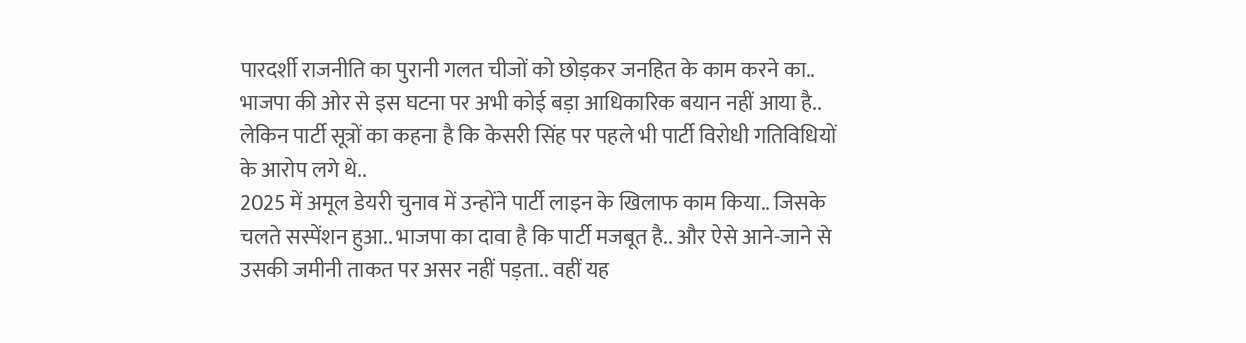पारदर्शी राजनीति का पुरानी गलत चीजों को छोड़कर जनहित के काम करने का.. भाजपा की ओर से इस घटना पर अभी कोई बड़ा आधिकारिक बयान नहीं आया है.. लेकिन पार्टी सूत्रों का कहना है कि केसरी सिंह पर पहले भी पार्टी विरोधी गतिविधियों के आरोप लगे थे..
2025 में अमूल डेयरी चुनाव में उन्होंने पार्टी लाइन के खिलाफ काम किया.. जिसके चलते सस्पेंशन हुआ.. भाजपा का दावा है कि पार्टी मजबूत है.. और ऐसे आने-जाने से उसकी जमीनी ताकत पर असर नहीं पड़ता.. वहीं यह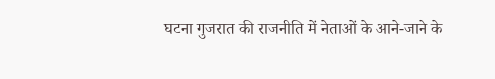घटना गुजरात की राजनीति में नेताओं के आने-जाने के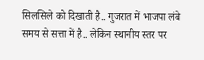सिलसिले को दिखाती है.. गुजरात में भाजपा लंबे समय से सत्ता में है.. लेकिन स्थानीय स्तर पर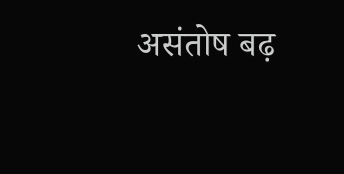असंतोष बढ़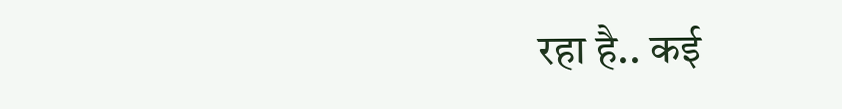रहा है.. कई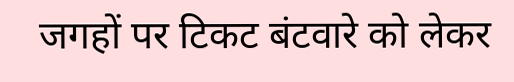जगहों पर टिकट बंटवारे को लेकर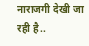नाराजगी देखी जा रही है..